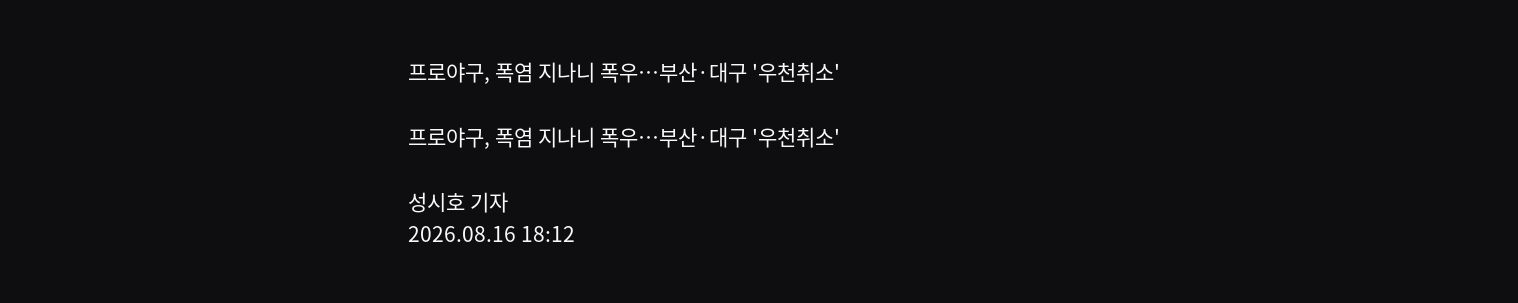프로야구, 폭염 지나니 폭우…부산·대구 '우천취소'

프로야구, 폭염 지나니 폭우…부산·대구 '우천취소'

성시호 기자
2026.08.16 18:12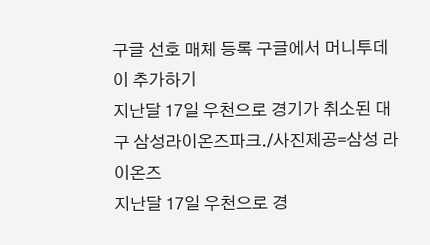구글 선호 매체 등록 구글에서 머니투데이 추가하기
지난달 17일 우천으로 경기가 취소된 대구 삼성라이온즈파크./사진제공=삼성 라이온즈
지난달 17일 우천으로 경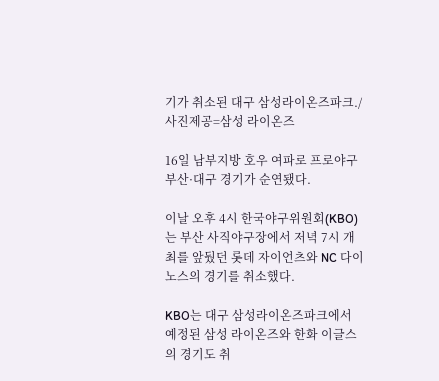기가 취소된 대구 삼성라이온즈파크./사진제공=삼성 라이온즈

16일 남부지방 호우 여파로 프로야구 부산·대구 경기가 순연됐다.

이날 오후 4시 한국야구위원회(KBO)는 부산 사직야구장에서 저녁 7시 개최를 앞뒀던 롯데 자이언츠와 NC 다이노스의 경기를 취소했다.

KBO는 대구 삼성라이온즈파크에서 예정된 삼성 라이온즈와 한화 이글스의 경기도 취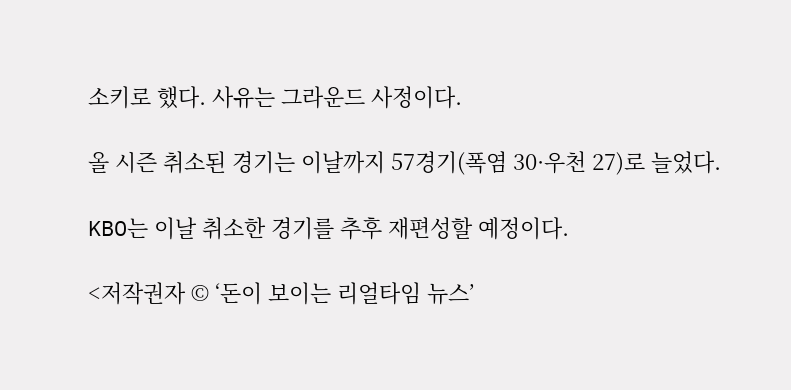소키로 했다. 사유는 그라운드 사정이다.

올 시즌 취소된 경기는 이날까지 57경기(폭염 30·우천 27)로 늘었다.

KBO는 이날 취소한 경기를 추후 재편성할 예정이다.

<저작권자 © ‘돈이 보이는 리얼타임 뉴스’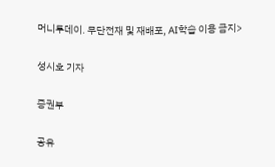머니투데이. 무단전재 및 재배포, AI학습 이용 금지>

성시호 기자

증권부

공유